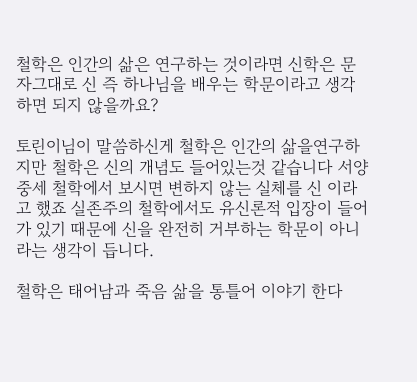철학은 인간의 삶은 연구하는 것이라면 신학은 문자그대로 신 즉 하나님을 배우는 학문이라고 생각하면 되지 않을까요?

토린이님이 말씀하신게 철학은 인간의 삶을연구하 지만 철학은 신의 개념도 들어있는것 같습니다 서양중세 철학에서 보시면 변하지 않는 실체를 신 이라고 했죠 실존주의 철학에서도 유신론적 입장이 들어가 있기 때문에 신을 완전히 거부하는 학문이 아니 라는 생각이 듭니다.

철학은 태어남과 죽음 삶을 통틀어 이야기 한다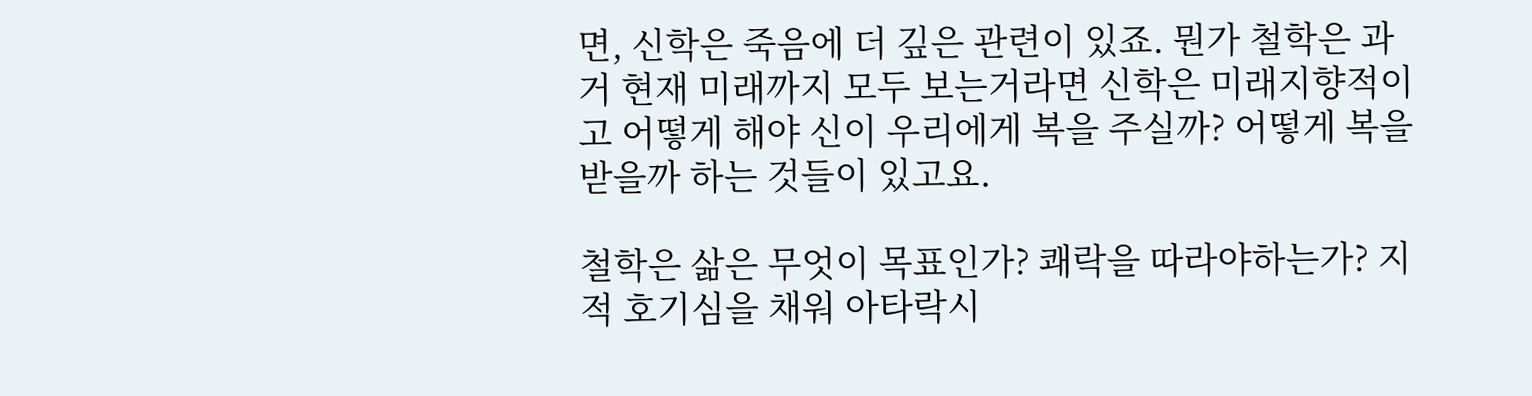면, 신학은 죽음에 더 깊은 관련이 있죠. 뭔가 철학은 과거 현재 미래까지 모두 보는거라면 신학은 미래지향적이고 어떻게 해야 신이 우리에게 복을 주실까? 어떻게 복을 받을까 하는 것들이 있고요.

철학은 삶은 무엇이 목표인가? 쾌락을 따라야하는가? 지적 호기심을 채워 아타락시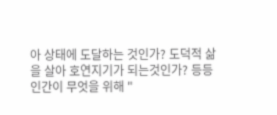아 상태에 도달하는 것인가? 도덕적 삶을 살아 호연지기가 되는것인가? 등등 인간이 무엇을 위해 "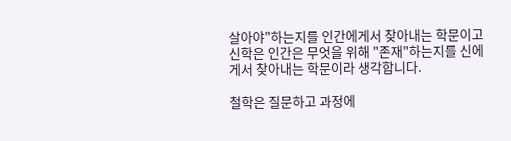살아야"하는지를 인간에게서 찾아내는 학문이고 신학은 인간은 무엇을 위해 "존재"하는지를 신에게서 찾아내는 학문이라 생각합니다.

철학은 질문하고 과정에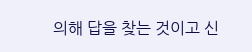의해 답을 찾는 것이고 신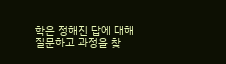학은 정해진 답에 대해 질문하고 과정을 찾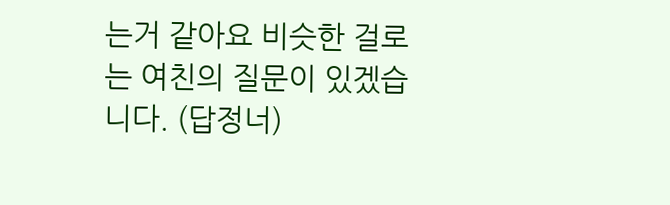는거 같아요 비슷한 걸로는 여친의 질문이 있겠습니다. (답정너)